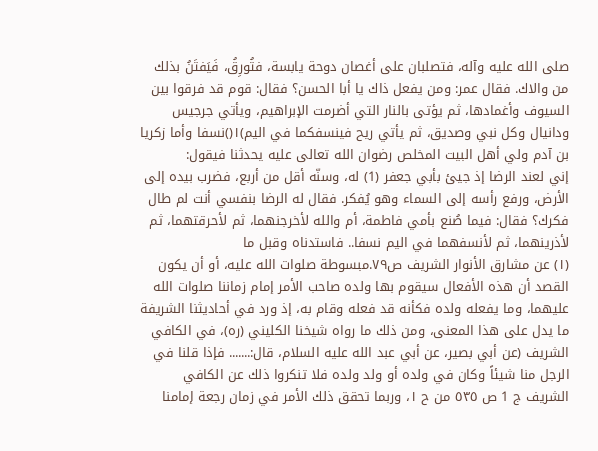صلى الله عليه وآله، فتصلبان على أغصان دوحة يابسة، فتُورِقُ، فَيَفتَنُ بذلك من والاك. فقال عمر: ومن يفعل ذاك يا أبا الحسن؟ فقال: قوم قد فرقوا بين السيوف وأغمادها، ثم يؤتى بالنار التي أضرمت الإبراهيم، ويأتي جرجيس ودانيال وكل نبي وصديق، ثم يأتي ريح فينسفكما في اليم)۱()نسفا وأما زكريا بن آدم ولي أهل البيت المخلص رضوان الله تعالى عليه يحدثنا فيقول:
إني لعند الرضا إذ جيئ بأبي جعفر (1) له، وسنّه أقل من أربع، فضرب بيده إلى الأرض، ورفع رأسه إلى السماء وهو يُفكر. فقال له الرضا بنفسي أنت لم طال فكرك؟ فقال: فيما صُنع بأمي فاطمة، أم والله لأخرجنهما، ثم لأحرقتهما، ثم لأذرينهما، ثم لأنسفهما في اليم نسفا.. فاستدناه وقبل ما
(۱) عن مشارق الأنوار الشريف ص۷۹.مبسوطة صلوات الله عليه، أو أن يكون القصد أن هذه الأفعال سيقوم بها ولده صاحب الأمر إمام زماننا صلوات الله عليهما، وما يفعله ولده فكأنه قد فعله وقام به، إذ ورد في أحاديثنا الشريفة ما يدل على هذا المعنى، ومن ذلك ما رواه شيخنا الكليني (ره)، في الكافي الشريف (عن أبي بصير، عن أبي عبد الله عليه السلام، قال:....... فإذا قلنا في الرجل منا شيئاً وكان في ولده أو ولد ولده فلا تنكروا ذلك عن الكافي الشريف ج 1 ص ٥٣٥ من ح ١، وربما تحقق ذلك الأمر في زمان رجعة إمامنا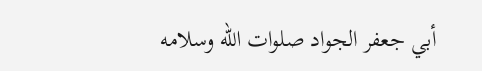أبي جعفر الجواد صلوات الله وسلامه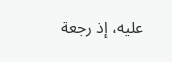عليه، إذ رجعة